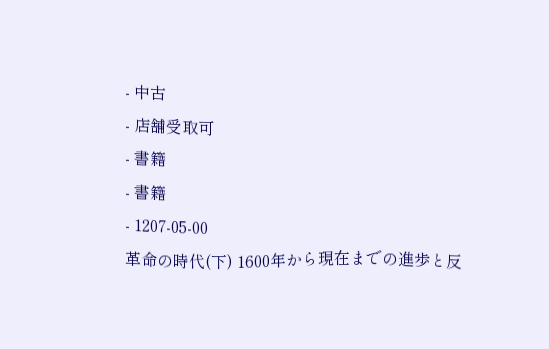- 中古
- 店舗受取可
- 書籍
- 書籍
- 1207-05-00
革命の時代(下) 1600年から現在までの進歩と反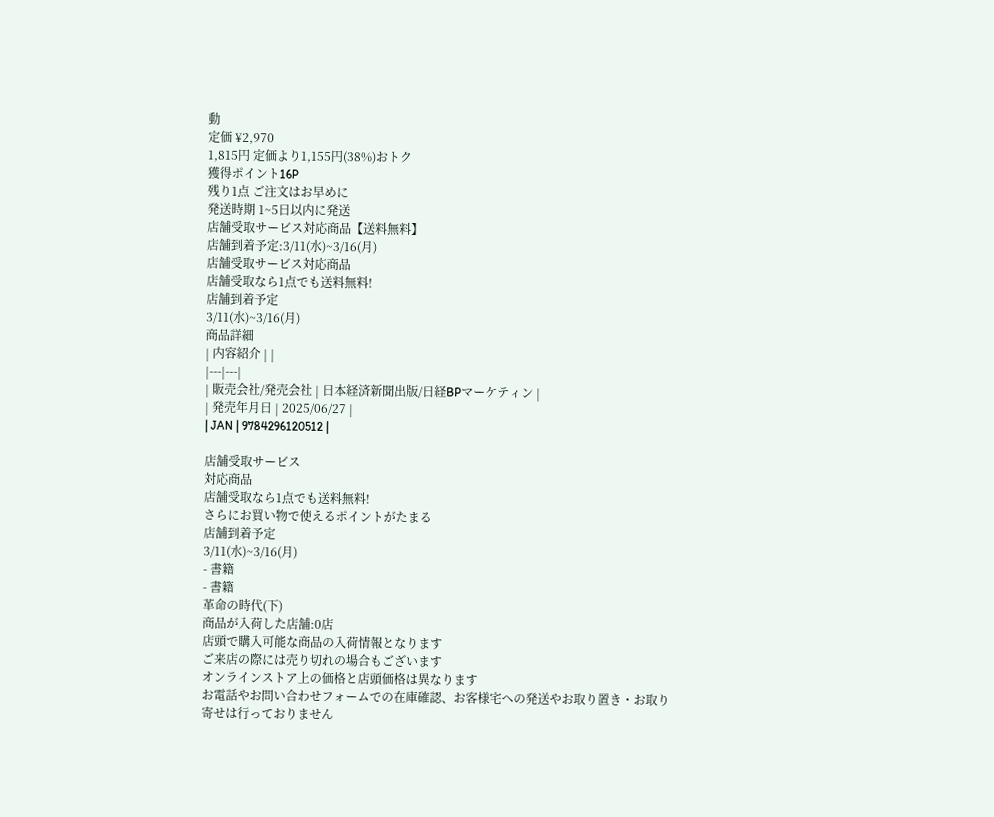動
定価 ¥2,970
1,815円 定価より1,155円(38%)おトク
獲得ポイント16P
残り1点 ご注文はお早めに
発送時期 1~5日以内に発送
店舗受取サービス対応商品【送料無料】
店舗到着予定:3/11(水)~3/16(月)
店舗受取サービス対応商品
店舗受取なら1点でも送料無料!
店舗到着予定
3/11(水)~3/16(月)
商品詳細
| 内容紹介 | |
|---|---|
| 販売会社/発売会社 | 日本経済新聞出版/日経BPマーケティン |
| 発売年月日 | 2025/06/27 |
| JAN | 9784296120512 |

店舗受取サービス
対応商品
店舗受取なら1点でも送料無料!
さらにお買い物で使えるポイントがたまる
店舗到着予定
3/11(水)~3/16(月)
- 書籍
- 書籍
革命の時代(下)
商品が入荷した店舗:0店
店頭で購入可能な商品の入荷情報となります
ご来店の際には売り切れの場合もございます
オンラインストア上の価格と店頭価格は異なります
お電話やお問い合わせフォームでの在庫確認、お客様宅への発送やお取り置き・お取り寄せは行っておりません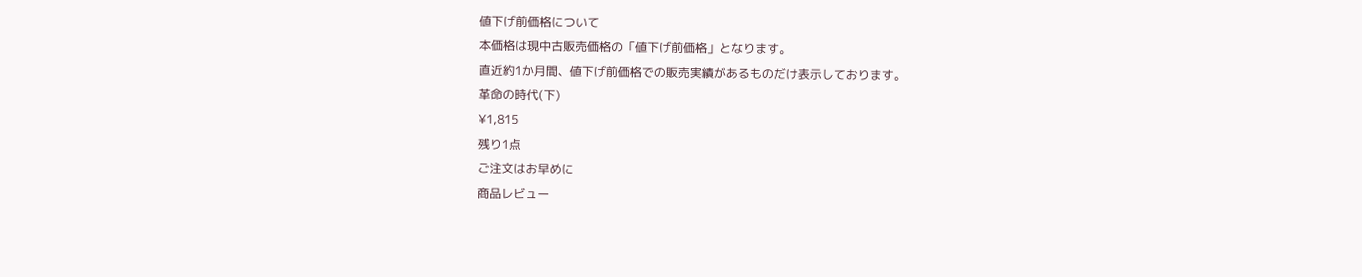値下げ前価格について
本価格は現中古販売価格の「値下げ前価格」となります。
直近約1か月間、値下げ前価格での販売実績があるものだけ表示しております。
革命の時代(下)
¥1,815
残り1点
ご注文はお早めに
商品レビュー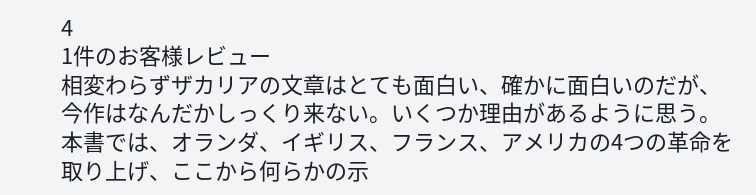4
1件のお客様レビュー
相変わらずザカリアの文章はとても面白い、確かに面白いのだが、今作はなんだかしっくり来ない。いくつか理由があるように思う。 本書では、オランダ、イギリス、フランス、アメリカの4つの革命を取り上げ、ここから何らかの示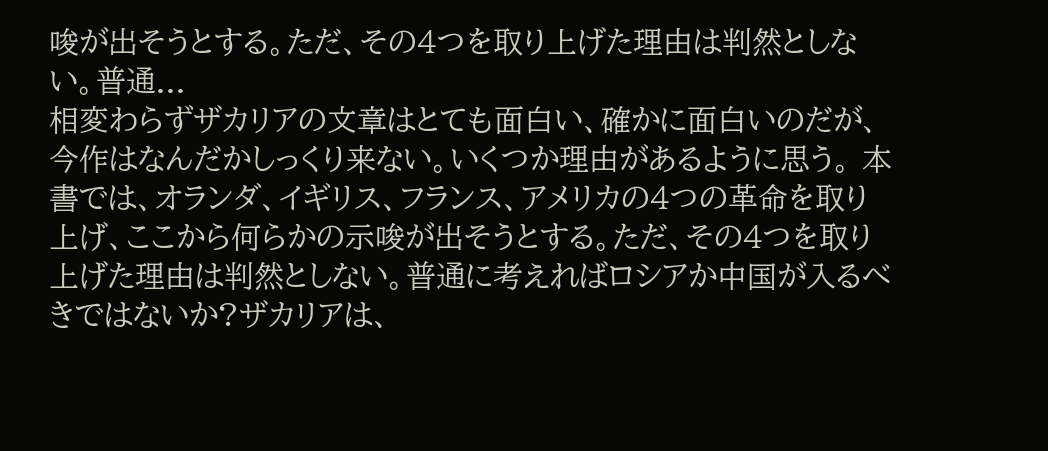唆が出そうとする。ただ、その4つを取り上げた理由は判然としない。普通...
相変わらずザカリアの文章はとても面白い、確かに面白いのだが、今作はなんだかしっくり来ない。いくつか理由があるように思う。 本書では、オランダ、イギリス、フランス、アメリカの4つの革命を取り上げ、ここから何らかの示唆が出そうとする。ただ、その4つを取り上げた理由は判然としない。普通に考えればロシアか中国が入るべきではないか?ザカリアは、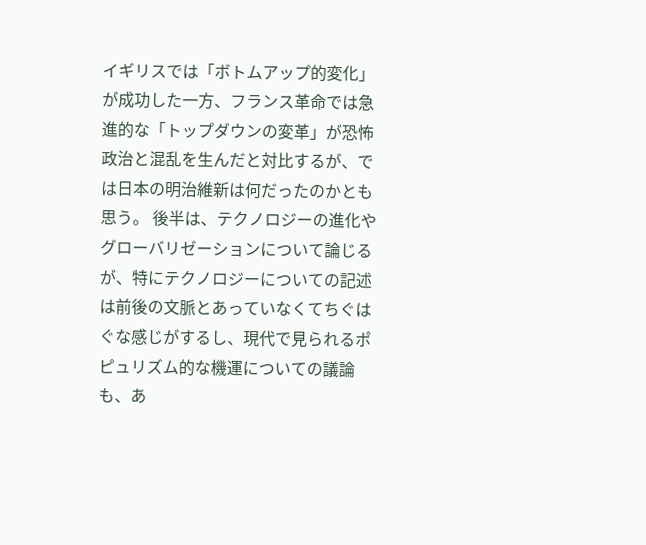イギリスでは「ボトムアップ的変化」が成功した一方、フランス革命では急進的な「トップダウンの変革」が恐怖政治と混乱を生んだと対比するが、では日本の明治維新は何だったのかとも思う。 後半は、テクノロジーの進化やグローバリゼーションについて論じるが、特にテクノロジーについての記述は前後の文脈とあっていなくてちぐはぐな感じがするし、現代で見られるポピュリズム的な機運についての議論も、あ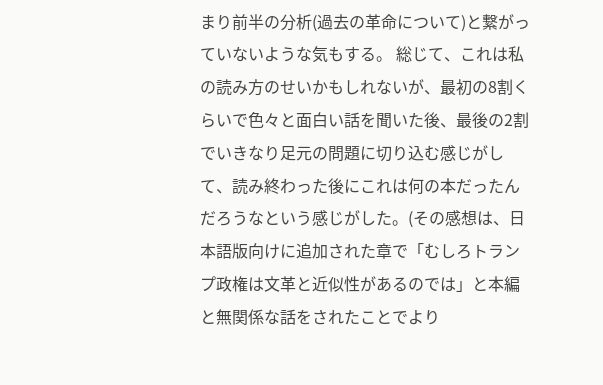まり前半の分析(過去の革命について)と繋がっていないような気もする。 総じて、これは私の読み方のせいかもしれないが、最初の8割くらいで色々と面白い話を聞いた後、最後の2割でいきなり足元の問題に切り込む感じがして、読み終わった後にこれは何の本だったんだろうなという感じがした。(その感想は、日本語版向けに追加された章で「むしろトランプ政権は文革と近似性があるのでは」と本編と無関係な話をされたことでより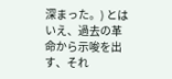深まった。) とはいえ、過去の革命から示唆を出す、それ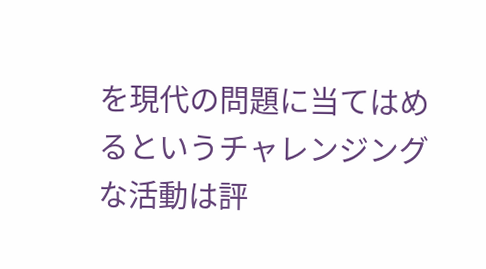を現代の問題に当てはめるというチャレンジングな活動は評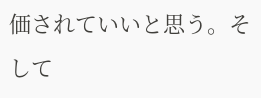価されていいと思う。そして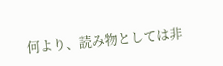何より、読み物としては非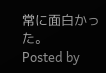常に面白かった。
Posted by